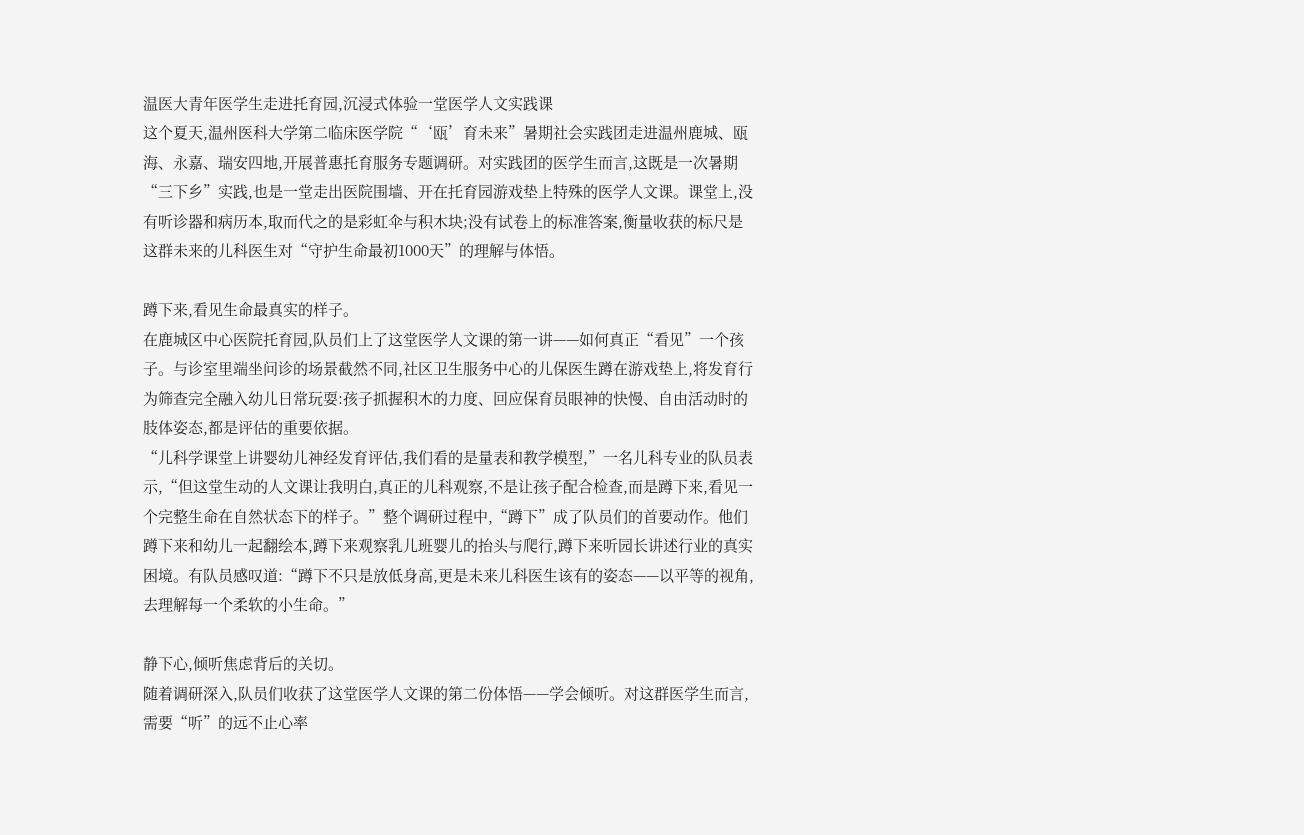温医大青年医学生走进托育园,沉浸式体验一堂医学人文实践课
这个夏天,温州医科大学第二临床医学院“‘瓯’育未来”暑期社会实践团走进温州鹿城、瓯海、永嘉、瑞安四地,开展普惠托育服务专题调研。对实践团的医学生而言,这既是一次暑期“三下乡”实践,也是一堂走出医院围墙、开在托育园游戏垫上特殊的医学人文课。课堂上,没有听诊器和病历本,取而代之的是彩虹伞与积木块;没有试卷上的标准答案,衡量收获的标尺是这群未来的儿科医生对“守护生命最初1000天”的理解与体悟。

蹲下来,看见生命最真实的样子。
在鹿城区中心医院托育园,队员们上了这堂医学人文课的第一讲——如何真正“看见”一个孩子。与诊室里端坐问诊的场景截然不同,社区卫生服务中心的儿保医生蹲在游戏垫上,将发育行为筛查完全融入幼儿日常玩耍:孩子抓握积木的力度、回应保育员眼神的快慢、自由活动时的肢体姿态,都是评估的重要依据。
“儿科学课堂上讲婴幼儿神经发育评估,我们看的是量表和教学模型,”一名儿科专业的队员表示,“但这堂生动的人文课让我明白,真正的儿科观察,不是让孩子配合检查,而是蹲下来,看见一个完整生命在自然状态下的样子。”整个调研过程中,“蹲下”成了队员们的首要动作。他们蹲下来和幼儿一起翻绘本,蹲下来观察乳儿班婴儿的抬头与爬行,蹲下来听园长讲述行业的真实困境。有队员感叹道:“蹲下不只是放低身高,更是未来儿科医生该有的姿态——以平等的视角,去理解每一个柔软的小生命。”

静下心,倾听焦虑背后的关切。
随着调研深入,队员们收获了这堂医学人文课的第二份体悟——学会倾听。对这群医学生而言,需要“听”的远不止心率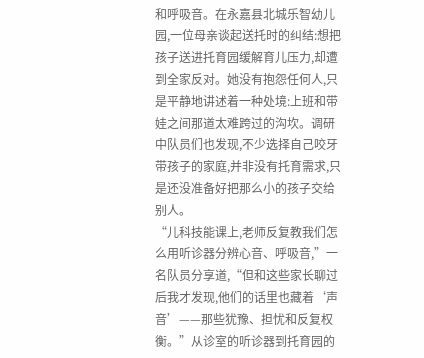和呼吸音。在永嘉县北城乐智幼儿园,一位母亲谈起送托时的纠结:想把孩子送进托育园缓解育儿压力,却遭到全家反对。她没有抱怨任何人,只是平静地讲述着一种处境:上班和带娃之间那道太难跨过的沟坎。调研中队员们也发现,不少选择自己咬牙带孩子的家庭,并非没有托育需求,只是还没准备好把那么小的孩子交给别人。
“儿科技能课上,老师反复教我们怎么用听诊器分辨心音、呼吸音,”一名队员分享道,“但和这些家长聊过后我才发现,他们的话里也藏着‘声音’——那些犹豫、担忧和反复权衡。”从诊室的听诊器到托育园的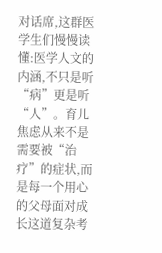对话席,这群医学生们慢慢读懂:医学人文的内涵,不只是听“病”更是听“人”。育儿焦虑从来不是需要被“治疗”的症状,而是每一个用心的父母面对成长这道复杂考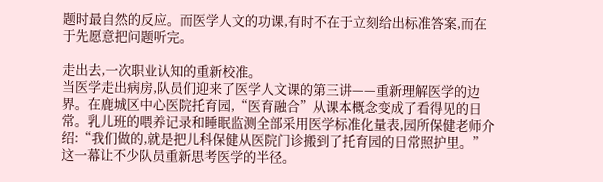题时最自然的反应。而医学人文的功课,有时不在于立刻给出标准答案,而在于先愿意把问题听完。

走出去,一次职业认知的重新校准。
当医学走出病房,队员们迎来了医学人文课的第三讲——重新理解医学的边界。在鹿城区中心医院托育园,“医育融合”从课本概念变成了看得见的日常。乳儿班的喂养记录和睡眠监测全部采用医学标准化量表,园所保健老师介绍:“我们做的,就是把儿科保健从医院门诊搬到了托育园的日常照护里。”这一幕让不少队员重新思考医学的半径。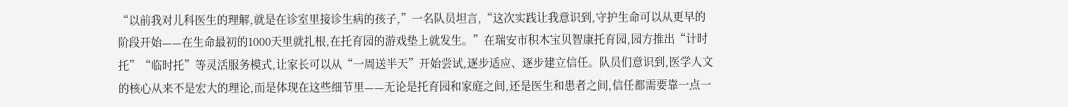“以前我对儿科医生的理解,就是在诊室里接诊生病的孩子,”一名队员坦言,“这次实践让我意识到,守护生命可以从更早的阶段开始——在生命最初的1000天里就扎根,在托育园的游戏垫上就发生。”在瑞安市积木宝贝智康托育园,园方推出“计时托”“临时托”等灵活服务模式,让家长可以从“一周送半天”开始尝试,逐步适应、逐步建立信任。队员们意识到,医学人文的核心从来不是宏大的理论,而是体现在这些细节里——无论是托育园和家庭之间,还是医生和患者之间,信任都需要靠一点一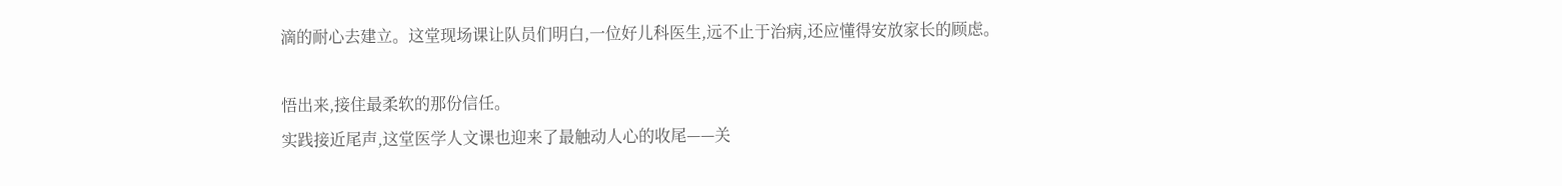滴的耐心去建立。这堂现场课让队员们明白,一位好儿科医生,远不止于治病,还应懂得安放家长的顾虑。

悟出来,接住最柔软的那份信任。
实践接近尾声,这堂医学人文课也迎来了最触动人心的收尾——关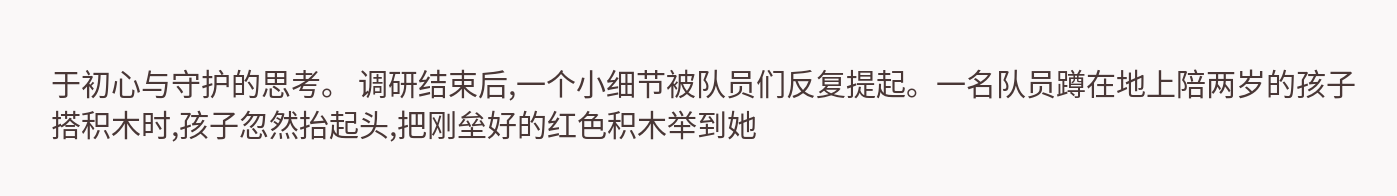于初心与守护的思考。 调研结束后,一个小细节被队员们反复提起。一名队员蹲在地上陪两岁的孩子搭积木时,孩子忽然抬起头,把刚垒好的红色积木举到她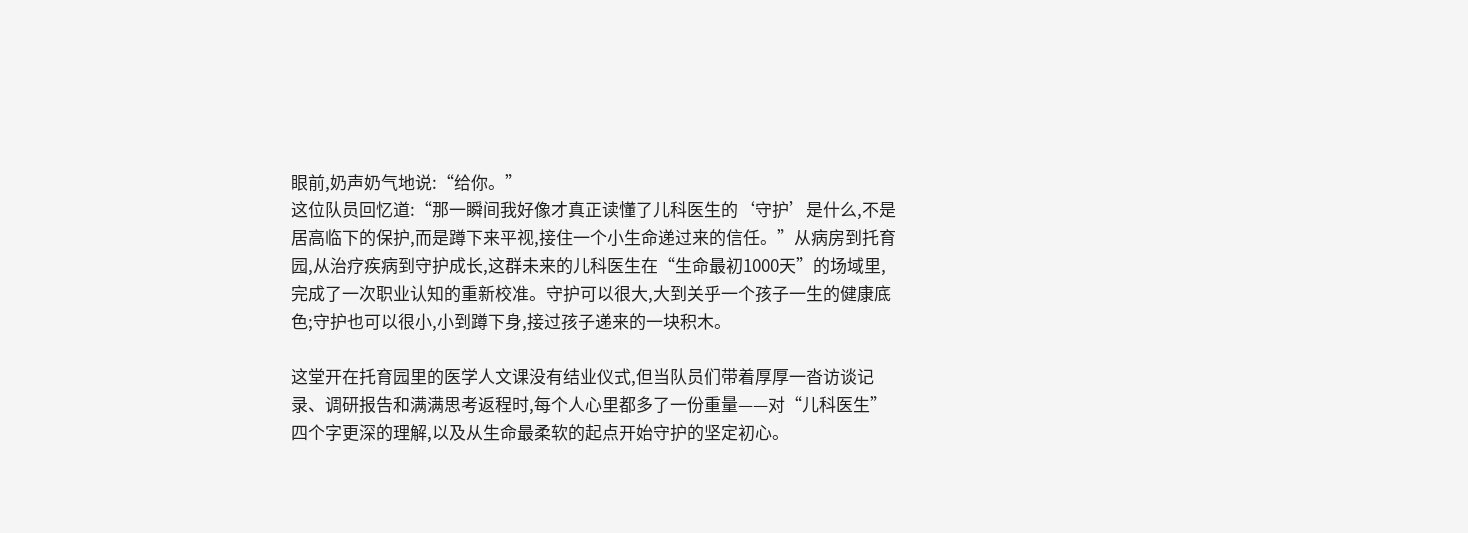眼前,奶声奶气地说:“给你。”
这位队员回忆道:“那一瞬间我好像才真正读懂了儿科医生的‘守护’是什么,不是居高临下的保护,而是蹲下来平视,接住一个小生命递过来的信任。”从病房到托育园,从治疗疾病到守护成长,这群未来的儿科医生在“生命最初1000天”的场域里,完成了一次职业认知的重新校准。守护可以很大,大到关乎一个孩子一生的健康底色;守护也可以很小,小到蹲下身,接过孩子递来的一块积木。

这堂开在托育园里的医学人文课没有结业仪式,但当队员们带着厚厚一沓访谈记录、调研报告和满满思考返程时,每个人心里都多了一份重量——对“儿科医生”四个字更深的理解,以及从生命最柔软的起点开始守护的坚定初心。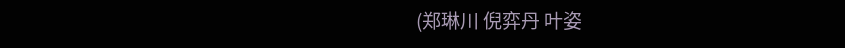(郑琳川 倪弈丹 叶姿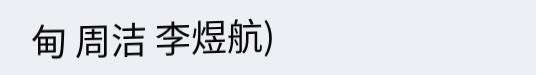甸 周洁 李煜航)